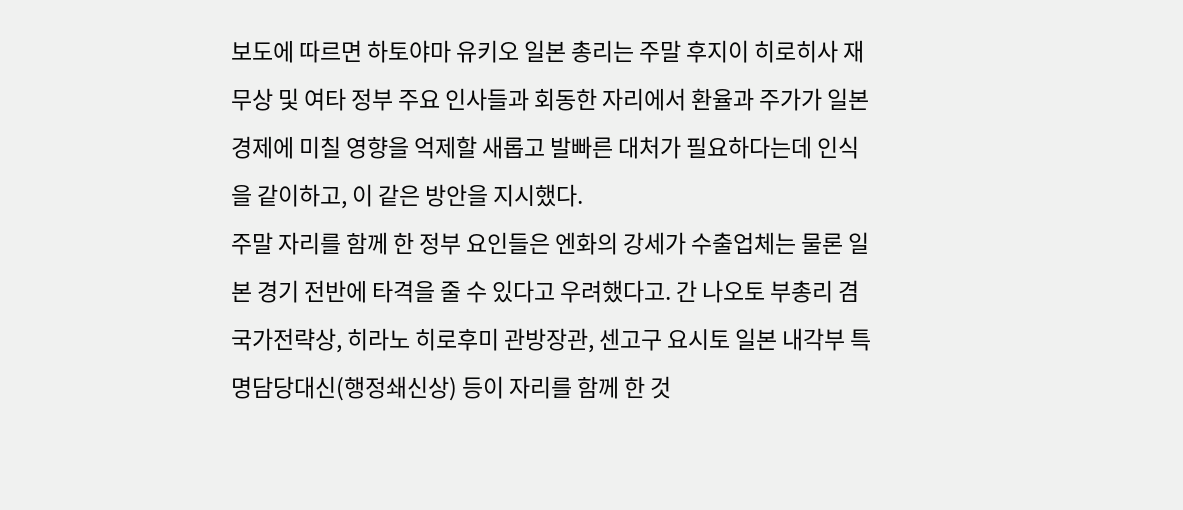보도에 따르면 하토야마 유키오 일본 총리는 주말 후지이 히로히사 재무상 및 여타 정부 주요 인사들과 회동한 자리에서 환율과 주가가 일본 경제에 미칠 영향을 억제할 새롭고 발빠른 대처가 필요하다는데 인식을 같이하고, 이 같은 방안을 지시했다.
주말 자리를 함께 한 정부 요인들은 엔화의 강세가 수출업체는 물론 일본 경기 전반에 타격을 줄 수 있다고 우려했다고. 간 나오토 부총리 겸 국가전략상, 히라노 히로후미 관방장관, 센고구 요시토 일본 내각부 특명담당대신(행정쇄신상) 등이 자리를 함께 한 것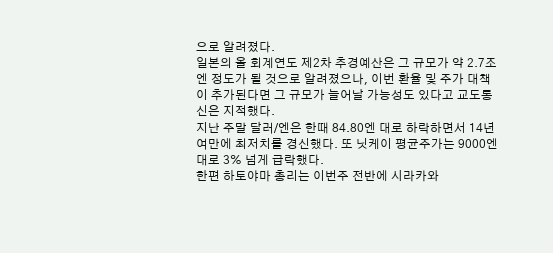으로 알려졌다.
일본의 올 회계연도 제2차 추경예산은 그 규모가 약 2.7조엔 정도가 될 것으로 알려졌으나, 이번 환율 및 주가 대책이 추가된다면 그 규모가 늘어날 가능성도 있다고 교도통신은 지적했다.
지난 주말 달러/엔은 한때 84.80엔 대로 하락하면서 14년 여만에 최저치를 경신했다. 또 닛케이 평균주가는 9000엔 대로 3% 넘게 급락했다.
한편 하토야마 총리는 이번주 전반에 시라카와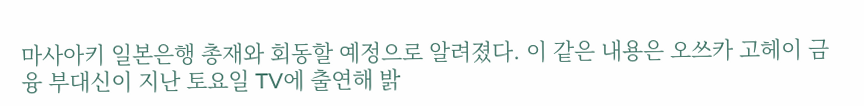마사아키 일본은행 총재와 회동할 예정으로 알려졌다. 이 같은 내용은 오쓰카 고헤이 금융 부대신이 지난 토요일 TV에 출연해 밝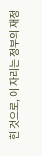힌 것으로, 이 자리는 정부의 재정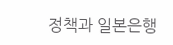정책과 일본은행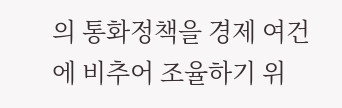의 통화정책을 경제 여건에 비추어 조율하기 위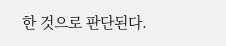한 것으로 판단된다.